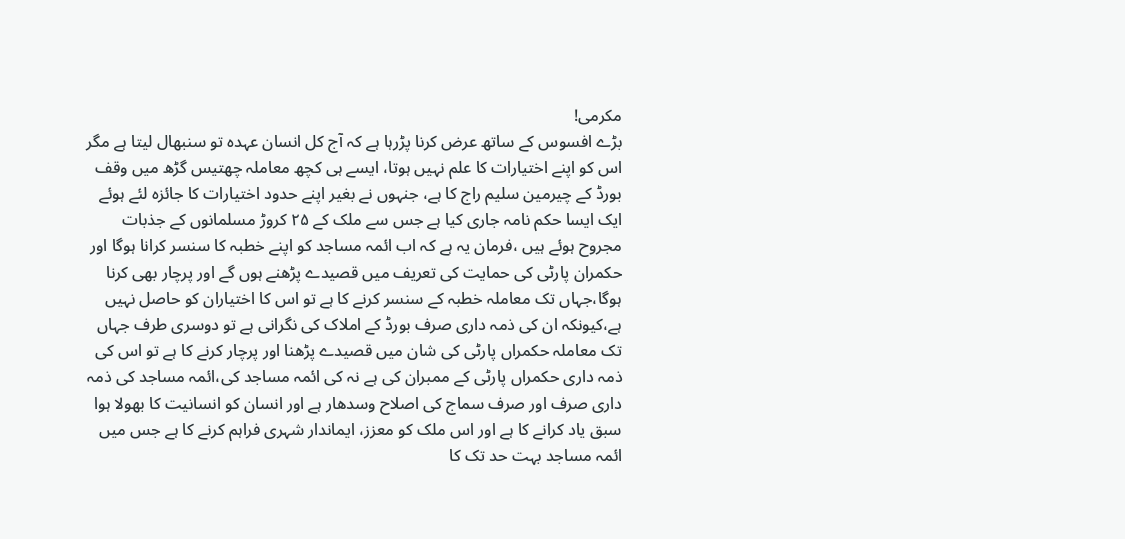مکرمی!
بڑے افسوس کے ساتھ عرض کرنا پڑرہا ہے کہ آج کل انسان عہدہ تو سنبھال لیتا ہے مگر اس کو اپنے اختیارات کا علم نہیں ہوتا، ایسے ہی کچھ معاملہ چھتیس گڑھ میں وقف بورڈ کے چیرمین سلیم راج کا ہے، جنہوں نے بغیر اپنے حدود اختیارات کا جائزہ لئے ہوئے ایک ایسا حکم نامہ جاری کیا ہے جس سے ملک کے ۲۵ کروڑ مسلمانوں کے جذبات مجروح ہوئے ہیں ،فرمان یہ ہے کہ اب ائمہ مساجد کو اپنے خطبہ کا سنسر کرانا ہوگا اور حکمران پارٹی کی حمایت کی تعریف میں قصیدے پڑھنے ہوں گے اور پرچار بھی کرنا ہوگا،جہاں تک معاملہ خطبہ کے سنسر کرنے کا ہے تو اس کا اختیاران کو حاصل نہیں ہے،کیونکہ ان کی ذمہ داری صرف بورڈ کے املاک کی نگرانی ہے تو دوسری طرف جہاں تک معاملہ حکمراں پارٹی کی شان میں قصیدے پڑھنا اور پرچار کرنے کا ہے تو اس کی ذمہ داری حکمراں پارٹی کے ممبران کی ہے نہ کی ائمہ مساجد کی،ائمہ مساجد کی ذمہ داری صرف اور صرف سماج کی اصلاح وسدھار ہے اور انسان کو انسانیت کا بھولا ہوا سبق یاد کرانے کا ہے اور اس ملک کو معزز، ایماندار شہری فراہم کرنے کا ہے جس میں ائمہ مساجد بہت حد تک کا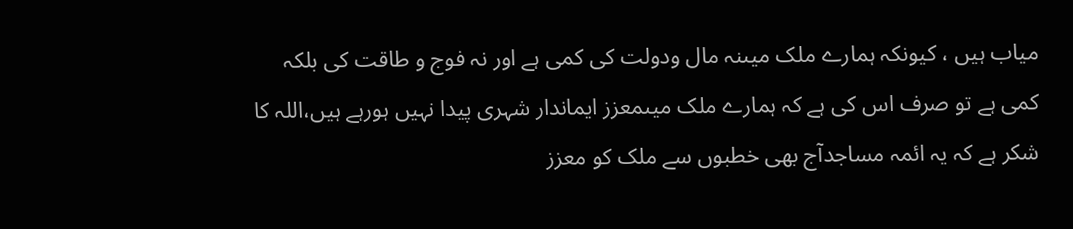میاب ہیں ، کیونکہ ہمارے ملک میںنہ مال ودولت کی کمی ہے اور نہ فوج و طاقت کی بلکہ کمی ہے تو صرف اس کی ہے کہ ہمارے ملک میںمعزز ایماندار شہری پیدا نہیں ہورہے ہیں،اللہ کا شکر ہے کہ یہ ائمہ مساجدآج بھی خطبوں سے ملک کو معزز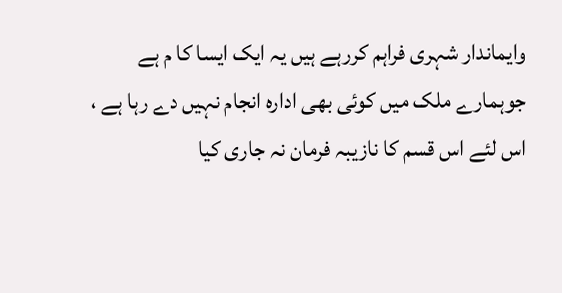وایماندار شہری فراہم کررہے ہیں یہ ایک ایسا کا م ہے جوہمارے ملک میں کوئی بھی ادارہ انجام نہیں دے رہا ہے ، اس لئے اس قسم کا نازیبہ فرمان نہ جاری کیا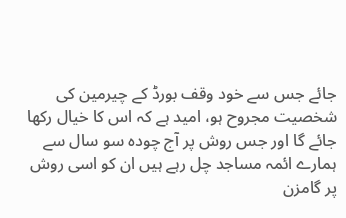جائے جس سے خود وقف بورڈ کے چیرمین کی شخصیت مجروح ہو، امید ہے کہ اس کا خیال رکھا جائے گا اور جس روش پر آج چودہ سو سال سے ہمارے ائمہ مساجد چل رہے ہیں ان کو اسی روش پر گامزن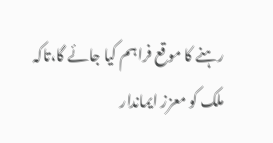رہنے کا موقع فراہم کیا جائے گا،تاکہ ملک کو معزز ایماندار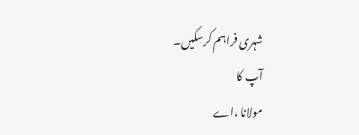شہری فراہم کرسکیں۔
آپ کا
مولانا ،اے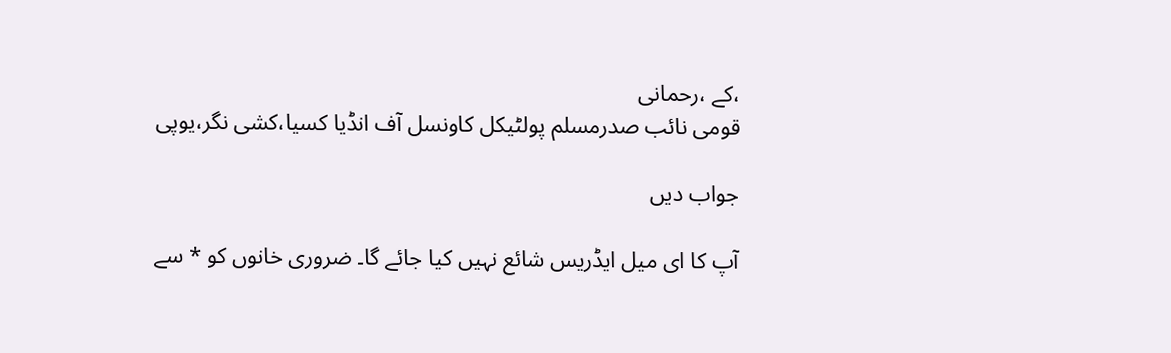،کے ،رحمانی
قومی نائب صدرمسلم پولٹیکل کاونسل آف انڈیا کسیا،کشی نگر،یوپی

جواب دیں

آپ کا ای میل ایڈریس شائع نہیں کیا جائے گا۔ ضروری خانوں کو * سے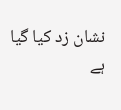نشان زد کیا گیا ہے